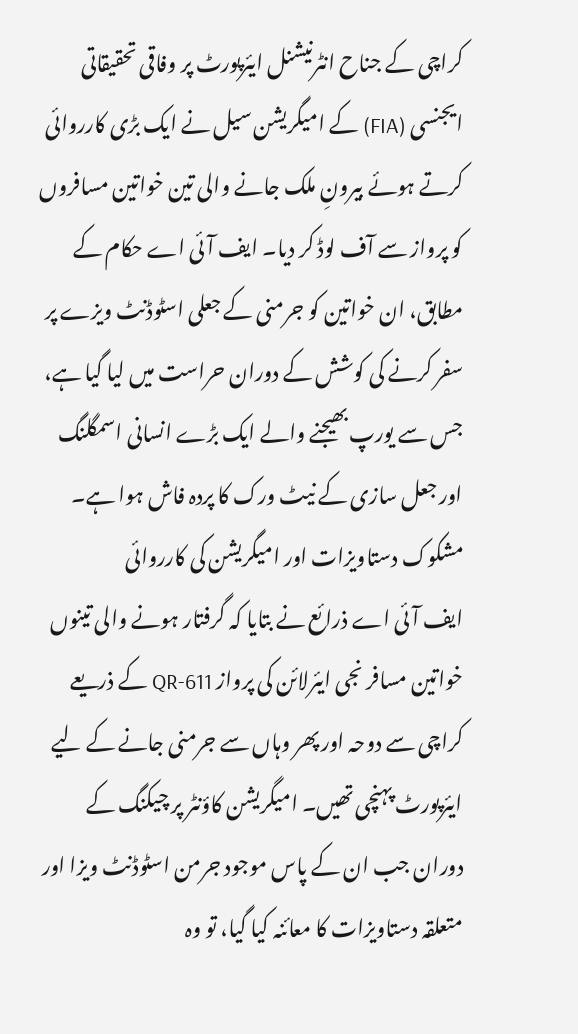کراچی کے جناح انٹرنیشنل ایئرپورٹ پر وفاقی تحقیقاتی ایجنسی (FIA) کے امیگریشن سیل نے ایک بڑی کارروائی کرتے ہوئے بیرونِ ملک جانے والی تین خواتین مسافروں کو پرواز سے آف لوڈ کر دیا۔ ایف آئی اے حکام کے مطابق، ان خواتین کو جرمنی کے جعلی اسٹوڈنٹ ویزے پر سفر کرنے کی کوشش کے دوران حراست میں لیا گیا ہے، جس سے یورپ بھیجنے والے ایک بڑے انسانی اسمگلنگ اور جعل سازی کے نیٹ ورک کا پردہ فاش ہوا ہے۔
مشکوک دستاویزات اور امیگریشن کی کارروائی
ایف آئی اے ذرائع نے بتایا کہ گرفتار ہونے والی تینوں خواتین مسافر نجی ایئرلائن کی پرواز QR-611 کے ذریعے کراچی سے دوحہ اور پھر وہاں سے جرمنی جانے کے لیے ایئرپورٹ پہنچی تھیں۔ امیگریشن کاؤنٹر پر چیکنگ کے دوران جب ان کے پاس موجود جرمن اسٹوڈنٹ ویزا اور متعلقہ دستاویزات کا معائنہ کیا گیا، تو وہ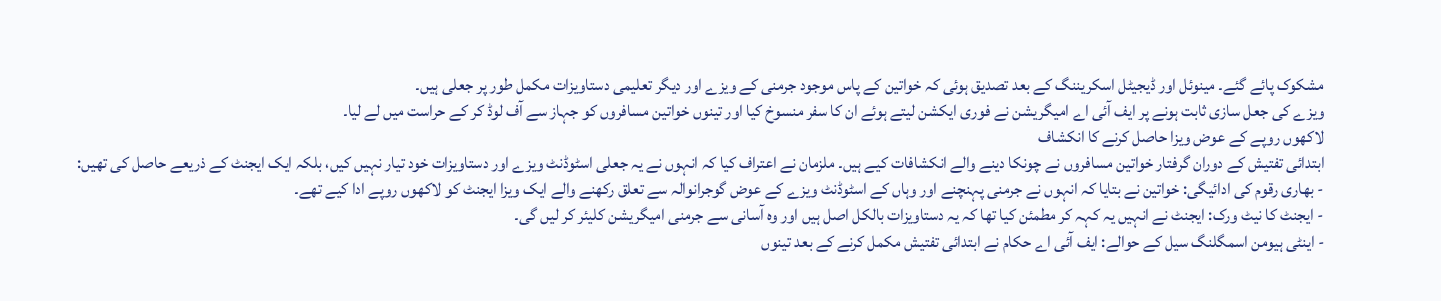مشکوک پائے گئے۔ مینوئل اور ڈیجیٹل اسکریننگ کے بعد تصدیق ہوئی کہ خواتین کے پاس موجود جرمنی کے ویزے اور دیگر تعلیمی دستاویزات مکمل طور پر جعلی ہیں۔
ویزے کی جعل سازی ثابت ہونے پر ایف آئی اے امیگریشن نے فوری ایکشن لیتے ہوئے ان کا سفر منسوخ کیا اور تینوں خواتین مسافروں کو جہاز سے آف لوڈ کر کے حراست میں لے لیا۔
لاکھوں روپے کے عوض ویزا حاصل کرنے کا انکشاف
ابتدائی تفتیش کے دوران گرفتار خواتین مسافروں نے چونکا دینے والے انکشافات کیے ہیں۔ ملزمان نے اعتراف کیا کہ انہوں نے یہ جعلی اسٹوڈنٹ ویزے اور دستاویزات خود تیار نہیں کیں، بلکہ ایک ایجنٹ کے ذریعے حاصل کی تھیں:
- بھاری رقوم کی ادائیگی: خواتین نے بتایا کہ انہوں نے جرمنی پہنچنے اور وہاں کے اسٹوڈنٹ ویزے کے عوض گوجرانوالہ سے تعلق رکھنے والے ایک ویزا ایجنٹ کو لاکھوں روپے ادا کیے تھے۔
- ایجنٹ کا نیٹ ورک: ایجنٹ نے انہیں یہ کہہ کر مطمئن کیا تھا کہ یہ دستاویزات بالکل اصل ہیں اور وہ آسانی سے جرمنی امیگریشن کلیئر کر لیں گی۔
- اینٹی ہیومن اسمگلنگ سیل کے حوالے: ایف آئی اے حکام نے ابتدائی تفتیش مکمل کرنے کے بعد تینوں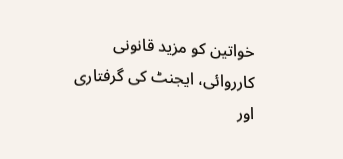خواتین کو مزید قانونی کارروائی، ایجنٹ کی گرفتاری اور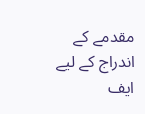مقدمے کے اندراج کے لیے ایف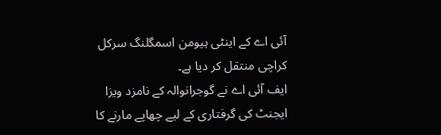آئی اے کے اینٹی ہیومن اسمگلنگ سرکل کراچی منتقل کر دیا ہے۔
ایف آئی اے نے گوجرانوالہ کے نامزد ویزا ایجنٹ کی گرفتاری کے لیے چھاپے مارنے کا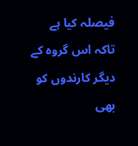فیصلہ کیا ہے تاکہ اس گروہ کے دیگر کارندوں کو بھی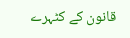قانون کے کٹہرے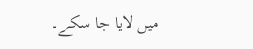میں لایا جا سکے۔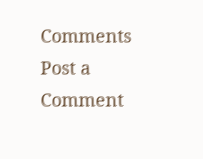Comments
Post a Comment